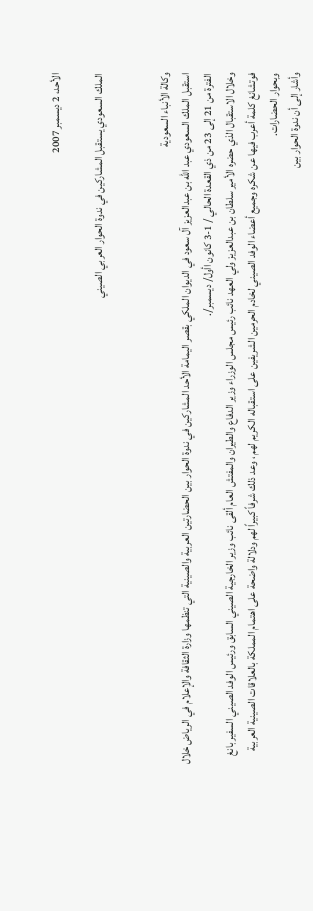الأحد، 2 ديسمبر 2007

الملك السعودي يستقبل المشاركين في ندوة الحوار العربي الصيني


وكالة الأنباء السعودية
استقبل الملك السعودي عبد الله بن عبدالعزيز آل سعود في الديوان الملكي بقصر اليمامة الأحد المشاركين في ندوة الحوار بين الحضارتين العربية والصينية التي تنظمها وزارة الثقافة والإعلام في الرياض خلال الفترة من 21 إلى 23 من ذي القعدة الحالي / 1-3 كانون اأول/ ديسمبر/.
وخلال الاستقبال الذي حضره الأمير سلطان بن عبدالعزيز ولي العهد نائب رئيس مجلس الوزراء وزير الدفاع والطيران والمفتش العام ألقى نائب وزير الخارجية الصيني السابق ورئيس الوفد الصيني السفير بانغ فوتشانغ كلمة أعرب فيها عن شكره وجميع أعضاء الوفد الصيني لخادم الحرمين الشريفين على استقباله الكريم لهم ، وعد ذلك شرفاً كبيراً لهم ودلالة واضحة على اهتمام المملكة بالعلاقات الصينية العربية وبحوار الحضارات.
وأشار إلى أن ندوة الحوار بين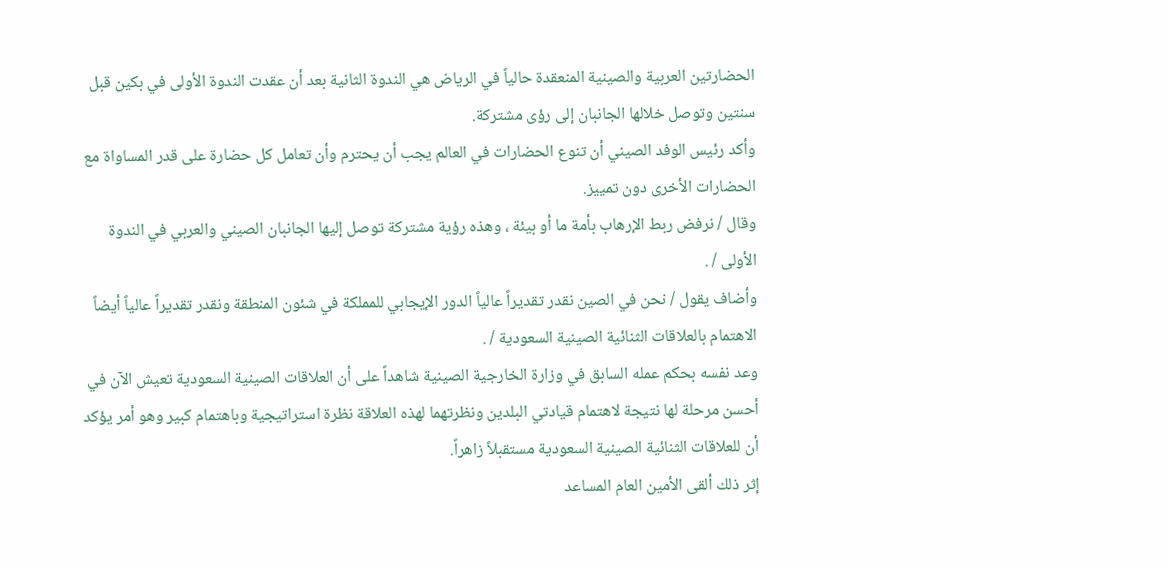الحضارتين العربية والصينية المنعقدة حالياً في الرياض هي الندوة الثانية بعد أن عقدت الندوة الأولى في بكين قبل سنتين وتوصل خلالها الجانبان إلى رؤى مشتركة.
وأكد رئيس الوفد الصيني أن تنوع الحضارات في العالم يجب أن يحترم وأن تعامل كل حضارة على قدر المساواة مع الحضارات الأخرى دون تمييز.
وقال / نرفض ربط الإرهاب بأمة ما أو بيئة ، وهذه رؤية مشتركة توصل إليها الجانبان الصيني والعربي في الندوة الأولى / .
وأضاف يقول / نحن في الصين نقدر تقديراً عالياً الدور الإيجابي للمملكة في شئون المنطقة ونقدر تقديراً عالياً أيضاً الاهتمام بالعلاقات الثنائية الصينية السعودية / .
وعد نفسه بحكم عمله السابق في وزارة الخارجية الصينية شاهداً على أن العلاقات الصينية السعودية تعيش الآن في أحسن مرحلة لها نتيجة لاهتمام قيادتي البلدين ونظرتهما لهذه العلاقة نظرة استراتيجية وباهتمام كبير وهو أمر يؤكد أن للعلاقات الثنائية الصينية السعودية مستقبلاً زاهراً.
إثر ذلك ألقى الأمين العام المساعد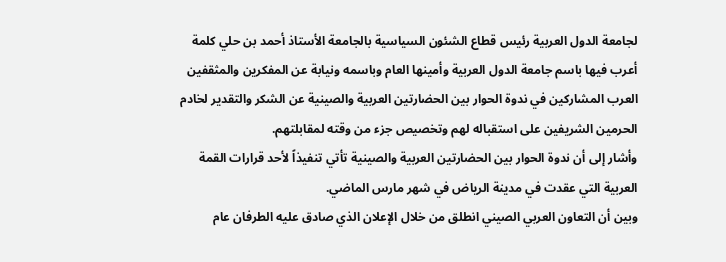لجامعة الدول العربية رئيس قطاع الشئون السياسية بالجامعة الأستاذ أحمد بن حلي كلمة أعرب فيها باسم جامعة الدول العربية وأمينها العام وباسمه ونيابة عن المفكرين والمثقفين العرب المشاركين في ندوة الحوار بين الحضارتين العربية والصينية عن الشكر والتقدير لخادم الحرمين الشريفين على استقباله لهم وتخصيص جزء من وقته لمقابلتهم.
وأشار إلى أن ندوة الحوار بين الحضارتين العربية والصينية تأتي تنفيذاً لأحد قرارات القمة العربية التي عقدت في مدينة الرياض في شهر مارس الماضي.
وبين أن التعاون العربي الصيني انطلق من خلال الإعلان الذي صادق عليه الطرفان عام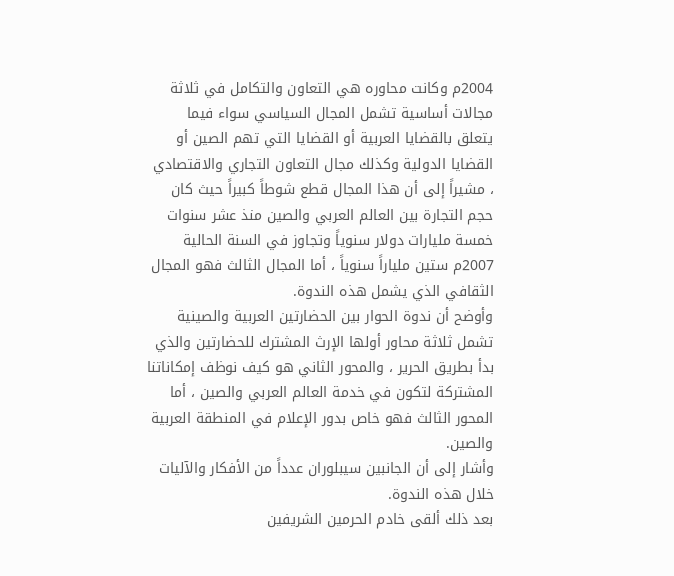2004م وكانت محاوره هي التعاون والتكامل في ثلاثة مجالات أساسية تشمل المجال السياسي سواء فيما يتعلق بالقضايا العربية أو القضايا التي تهم الصين أو القضايا الدولية وكذلك مجال التعاون التجاري والاقتصادي ، مشيراً إلى أن هذا المجال قطع شوطاً كبيراً حيث كان حجم التجارة بين العالم العربي والصين منذ عشر سنوات خمسة مليارات دولار سنوياً وتجاوز في السنة الحالية 2007م ستين ملياراً سنوياً ، أما المجال الثالث فهو المجال الثقافي الذي يشمل هذه الندوة.
وأوضح أن ندوة الحوار بين الحضارتين العربية والصينية تشمل ثلاثة محاور أولها الإرث المشترك للحضارتين والذي بدأ بطريق الحرير ، والمحور الثاني هو كيف نوظف إمكاناتنا المشتركة لتكون في خدمة العالم العربي والصين ، أما المحور الثالث فهو خاص بدور الإعلام في المنطقة العربية والصين.
وأشار إلى أن الجانبين سيبلوران عدداً من الأفكار والآليات خلال هذه الندوة.
بعد ذلك ألقى خادم الحرمين الشريفين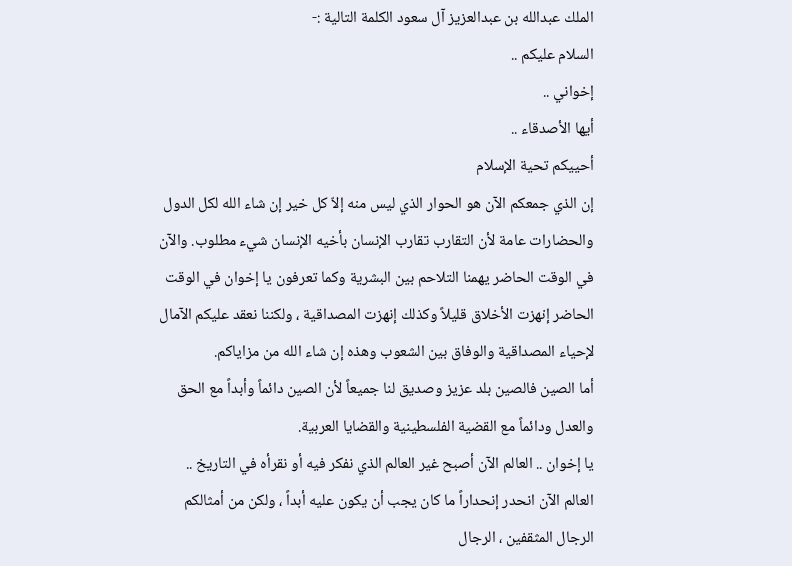الملك عبدالله بن عبدالعزيز آل سعود الكلمة التالية :-
السلام عليكم ..
إخواني ..
أيها الأصدقاء ..
أحييكم تحية الإسلام
إن الذي جمعكم الآن هو الحوار الذي ليس منه إلاّ كل خير إن شاء الله لكل الدول والحضارات عامة لأن التقارب تقارب الإنسان بأخيه الإنسان شيء مطلوب. والآن في الوقت الحاضر يهمنا التلاحم بين البشرية وكما تعرفون يا إخوان في الوقت الحاضر إنهزت الأخلاق قليلاً وكذلك إنهزت المصداقية ، ولكننا نعقد عليكم الآمال لإحياء المصداقية والوفاق بين الشعوب وهذه إن شاء الله من مزاياكم.
أما الصين فالصين بلد عزيز وصديق لنا جميعاً لأن الصين دائماً وأبداً مع الحق والعدل ودائماً مع القضية الفلسطينية والقضايا العربية.
يا إخوان .. العالم الآن أصبح غير العالم الذي نفكر فيه أو نقرأه في التاريخ .. العالم الآن انحدر إنحداراً ما كان يجب أن يكون عليه أبداً ، ولكن من أمثالكم الرجال المثقفين ، الرجال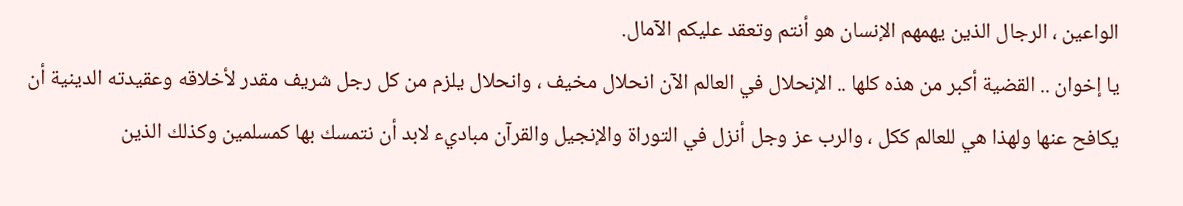الواعين ، الرجال الذين يهمهم الإنسان هو أنتم وتعقد عليكم الآمال.
يا إخوان .. القضية أكبر من هذه كلها .. الإنحلال في العالم الآن انحلال مخيف ، وانحلال يلزم من كل رجل شريف مقدر لأخلاقه وعقيدته الدينية أن يكافح عنها ولهذا هي للعالم ككل ، والرب عز وجل أنزل في التوراة والإنجيل والقرآن مباديء لابد أن نتمسك بها كمسلمين وكذلك الذين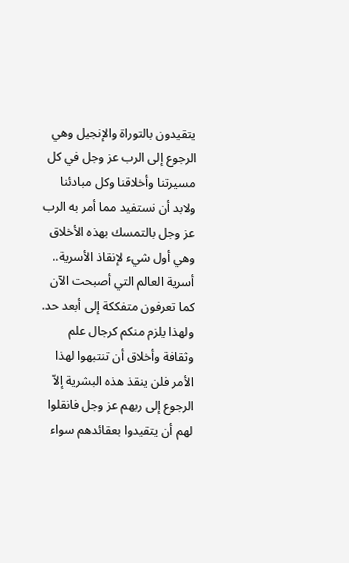يتقيدون بالتوراة والإنجيل وهي الرجوع إلى الرب عز وجل في كل مسيرتنا وأخلاقنا وكل مبادئنا ولابد أن نستفيد مما أمر به الرب عز وجل بالتمسك بهذه الأخلاق وهي أول شيء لإنقاذ الأسرية.. أسرية العالم التي أصبحت الآن كما تعرفون متفككة إلى أبعد حد. ولهذا يلزم منكم كرجال علم وثقافة وأخلاق أن تنتبهوا لهذا الأمر فلن ينقذ هذه البشرية إلاّ الرجوع إلى ربهم عز وجل فانقلوا لهم أن يتقيدوا بعقائدهم سواء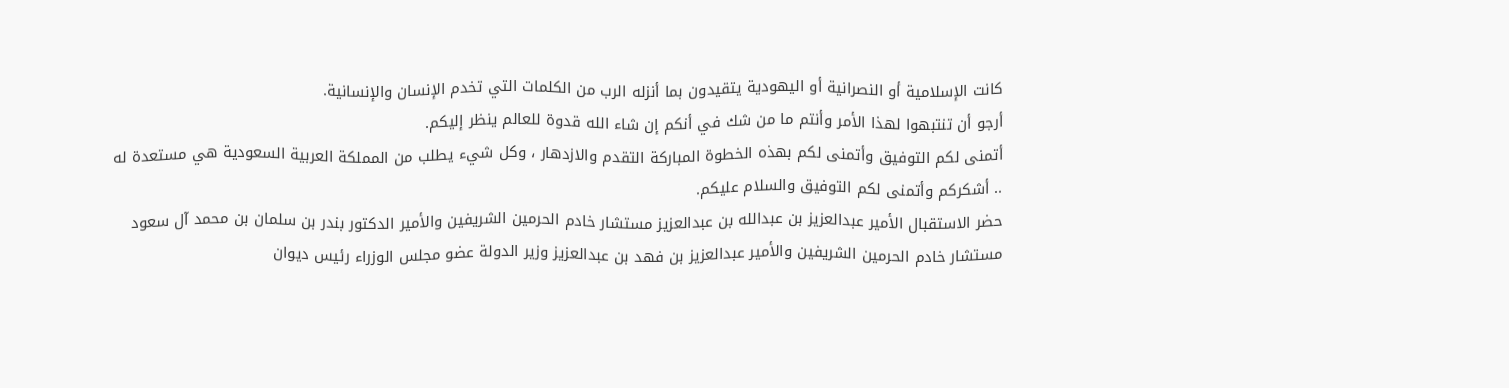كانت الإسلامية أو النصرانية أو اليهودية يتقيدون بما أنزله الرب من الكلمات التي تخدم الإنسان والإنسانية.
أرجو أن تنتبهوا لهذا الأمر وأنتم ما من شك في أنكم إن شاء الله قدوة للعالم ينظر إليكم.
أتمنى لكم التوفيق وأتمنى لكم بهذه الخطوة المباركة التقدم والازدهار ، وكل شيء يطلب من المملكة العربية السعودية هي مستعدة له .. أشكركم وأتمنى لكم التوفيق والسلام عليكم.
حضر الاستقبال الأمير عبدالعزيز بن عبدالله بن عبدالعزيز مستشار خادم الحرمين الشريفين والأمير الدكتور بندر بن سلمان بن محمد آل سعود مستشار خادم الحرمين الشريفين والأمير عبدالعزيز بن فهد بن عبدالعزيز وزير الدولة عضو مجلس الوزراء رئيس ديوان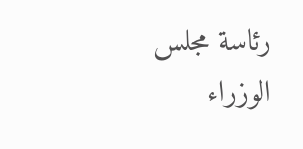رئاسة مجلس الوزراء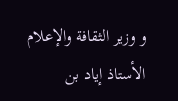و وزير الثقافة والإعلام الأستاذ إياد بن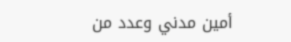أمين مدني وعدد من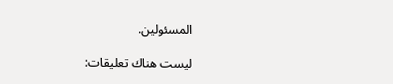المسئولين.

ليست هناك تعليقات: